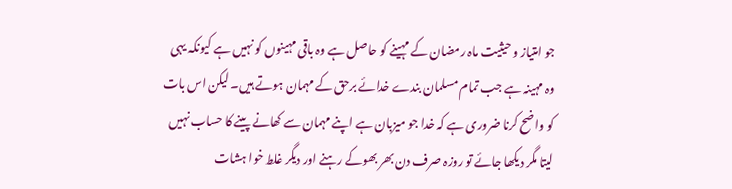جو امتیاز و حیثیت ماہ رمضان کے مہینے کو حاصل ہے وہ باقی مہینوں کو نہیں ہے کیونکہ یہی وہ مہینہ ہے جب تمام مسلمان بندے خدائے برحق کے مہمان ہوتے ہیں۔ لیکن اس بات کو واضح کرنا ضروری ہے کہ خدا جو میزبان ہے اپنے مہمان سے کھانے پینے کا حساب نہیں لیتا مگر دیکھا جائے تو روزہ صرف دن بھر بھوکے رہنے اور دیگر غلط خوا ہشات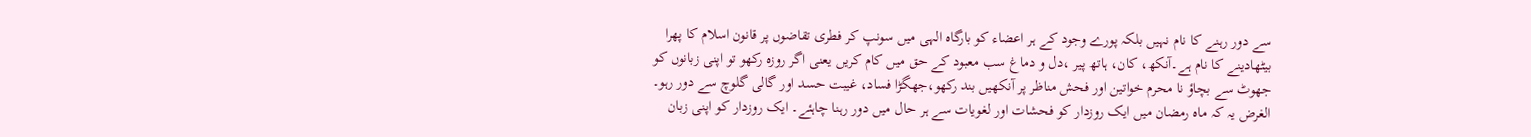سے دور رہنے کا نام نہیں بلکہ پورے وجود کے ہر اعضاء کو بارگاہ الہی میں سونپ کر فطری تقاضوں پر قانون اسلام کا پھرا بیٹھادینے کا نام ہے۔آنکھ، کان، ہاتھ پیر ،دل و دماغ سب معبود کے حق میں کام کریں یعنی اگر روزہ رکھو تو اپنی زبانوں کو جھوٹ سے بچاؤ نا محرم خواتین اور فحش مناظر پر آنکھیں بند رکھو،جھگڑا فساد، غیبت حسد اور گالی گلوچ سے دور رہو۔ الغرض یہ کہ ماہ رمضان میں ایک روزدار کو فحشات اور لغویات سے ہر حال میں دور رہنا چاہئے۔ ایک روزدار کو اپنی زبان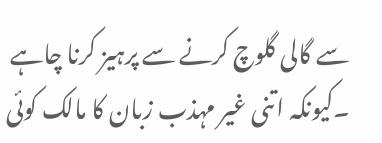سے گالی گلوچ کرنے سے پرہیز کرنا چاہے ۔کیونکہ اتنی غیر مہذب زبان کا مالک کوئی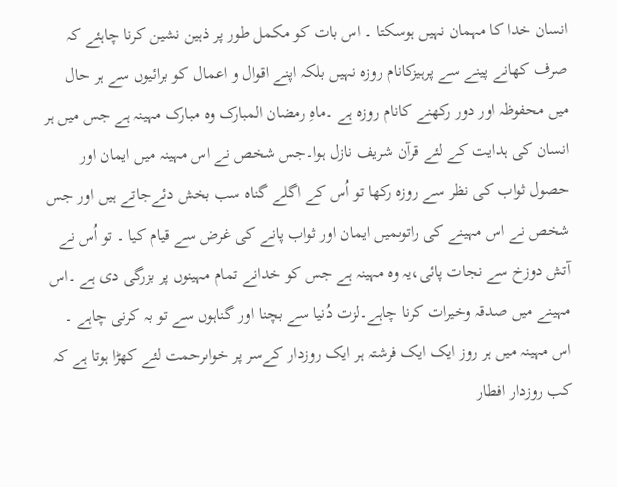انسان خدا کا مہمان نہیں ہوسکتا ۔ اس بات کو مکمل طور پر ذہین نشین کرنا چاہئے کہ صرف کھانے پینے سے پرہیزکانام روزہ نہیں بلکہ اپنے اقوال و اعمال کو برائیوں سے ہر حال میں محفوظہ اور دور رکھنے کانام روزہ ہے ۔ماہِ رمضان المبارک وہ مبارک مہینہ ہے جس میں ہر انسان کی ہدایت کے لئے قرآن شریف نازل ہوا۔جس شخص نے اس مہینہ میں ایمان اور حصول ثواب کی نظر سے روزہ رکھا تو اُس کے اگلے گناہ سب بخش دئےجاتے ہیں اور جس شخص نے اس مہینے کی راتوںمیں ایمان اور ثواب پانے کی غرض سے قیام کیا ۔ تو اُس نے آتش دوزخ سے نجات پائی،یہ وہ مہینہ ہے جس کو خدانے تمام مہینوں پر بزرگی دی ہے ۔اس مہینے میں صدقہ وخیرات کرنا چاہے۔لزت دُنیا سے بچنا اور گناہوں سے تو بہ کرنی چاہے ۔ اس مہینہ میں ہر روز ایک ایک فرشتہ ہر ایک روزدار کےسر پر خواںرحمت لئے کھڑا ہوتا ہے کہ کب روزدار افطار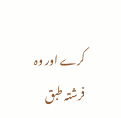کرے اور وہ فرشتہ طبق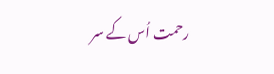رحمت اُس کے سر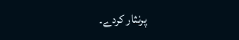پرنثار کردے۔